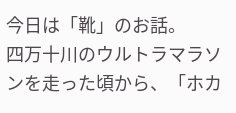今日は「靴」のお話。
四万十川のウルトラマラソンを走った頃から、「ホカ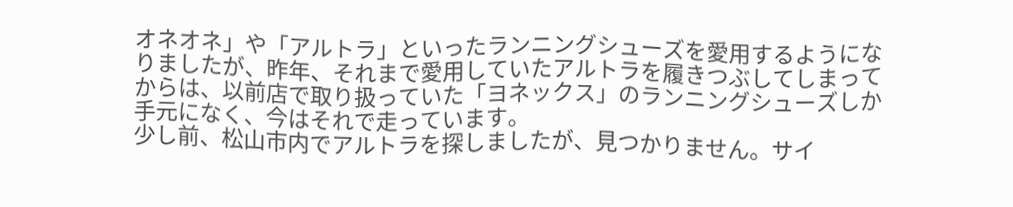オネオネ」や「アルトラ」といったランニングシューズを愛用するようになりましたが、昨年、それまで愛用していたアルトラを履きつぶしてしまってからは、以前店で取り扱っていた「ヨネックス」のランニングシューズしか手元になく、今はそれで走っています。
少し前、松山市内でアルトラを探しましたが、見つかりません。サイ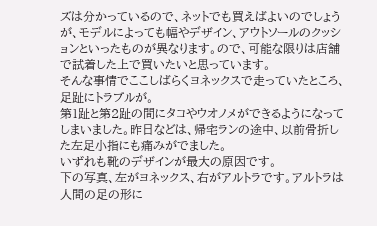ズは分かっているので、ネットでも買えばよいのでしょうが、モデルによっても幅やデザイン、アウトソールのクッションといったものが異なります。ので、可能な限りは店舗で試着した上で買いたいと思っています。
そんな事情でここしばらくヨネックスで走っていたところ、足趾にトラブルが。
第1趾と第2趾の間にタコやウオノメができるようになってしまいました。昨日などは、帰宅ランの途中、以前骨折した左足小指にも痛みがでました。
いずれも靴のデザインが最大の原因です。
下の写真、左がヨネックス、右がアルトラです。アルトラは人間の足の形に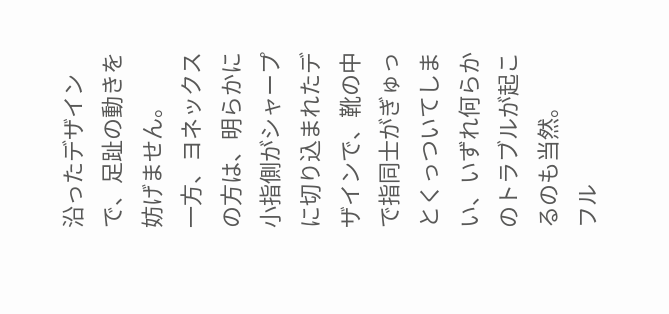沿ったデザインで、足趾の動きを妨げません。
一方、ヨネックスの方は、明らかに小指側がシャープに切り込まれたデザインで、靴の中で指同士がぎゅっとくっついてしまい、いずれ何らかのトラブルが起こるのも当然。
フル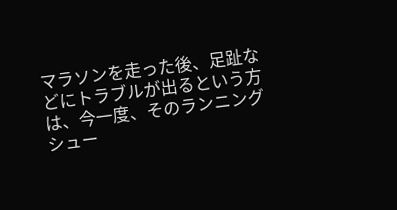マラソンを走った後、足趾などにトラブルが出るという方は、今一度、そのランニングシュー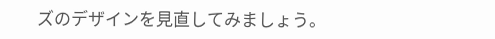ズのデザインを見直してみましょう。